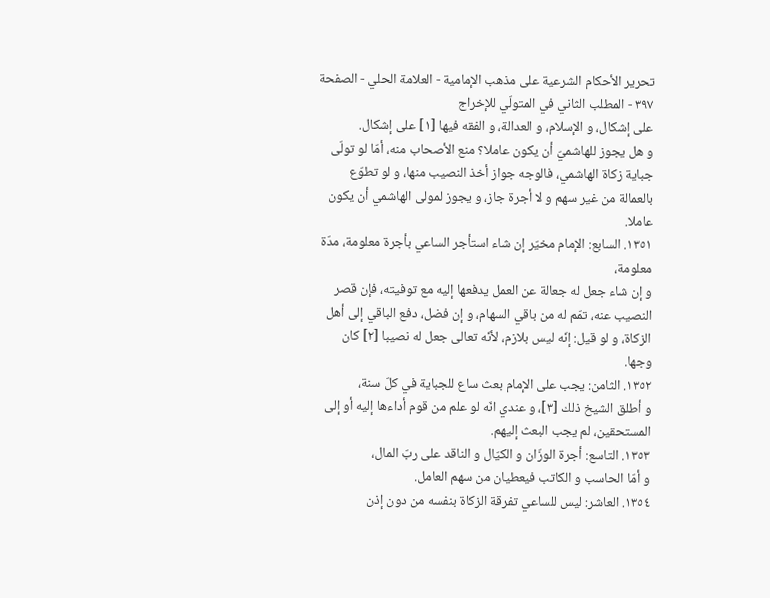تحرير الأحكام الشرعية على مذهب الإمامية - العلامة الحلي - الصفحة ٣٩٧ - المطلب الثاني في المتولّي للإخراج
على إشكال، و الإسلام، و العدالة، و الفقه فيها [١] على إشكال.
و هل يجوز للهاشميّ أن يكون عاملا؟ منع الأصحاب منه، أمّا لو تولّى جباية زكاة الهاشمي، فالوجه جواز أخذ النصيب منها، و لو تطوّع بالعمالة من غير سهم و لا أجرة جاز، و يجوز لمولى الهاشمي أن يكون عاملا.
١٣٥١. السابع: الإمام مخيّر إن شاء استأجر الساعي بأجرة معلومة، مدّة معلومة،
و إن شاء جعل له جعالة عن العمل يدفعها إليه مع توفيته، فإن قصر النصيب عنه، تمّم له من باقي السهام، و إن فضل، دفع الباقي إلى أهل الزكاة، و لو قيل: إنّه ليس بلازم، لأنّه تعالى جعل له نصيبا [٢] كان وجها.
١٣٥٢. الثامن: يجب على الإمام بعث ساع للجباية في كلّ سنة،
و أطلق الشيخ ذلك [٣]، و عندي انّه لو علم من قوم أداءها إليه أو إلى المستحقين، لم يجب البعث إليهم.
١٣٥٣. التاسع: أجرة الوزّان و الكيّال و الناقد على ربّ المال،
و أمّا الحاسب و الكاتب فيعطيان من سهم العامل.
١٣٥٤. العاشر: ليس للساعي تفرقة الزكاة بنفسه من دون إذن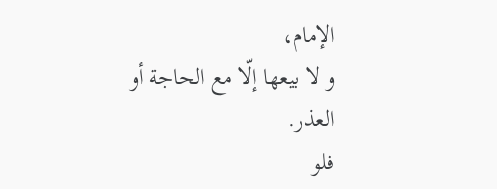الإمام،
و لا بيعها إلّا مع الحاجة أو العذر.
فلو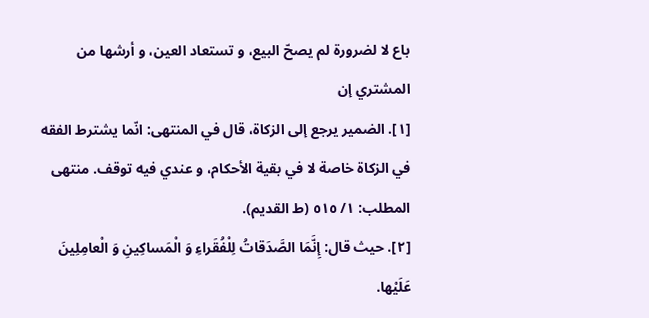باع لا لضرورة لم يصحّ البيع، و تستعاد العين، و أرشها من المشتري إن
[١]. الضمير يرجع إلى الزكاة، قال في المنتهى: انّما يشترط الفقه في الزكاة خاصة لا في بقية الأحكام، و عندي فيه توقف. منتهى المطلب: ١/ ٥١٥ (ط القديم).
[٢]. حيث قال: إِنَّمَا الصَّدَقاتُ لِلْفُقَراءِ وَ الْمَساكِينِ وَ الْعامِلِينَ عَلَيْها.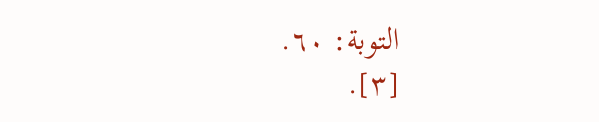التوبة: ٦٠.
[٣].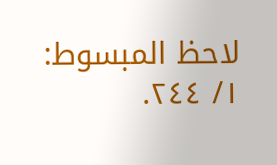لاحظ المبسوط: ١/ ٢٤٤.